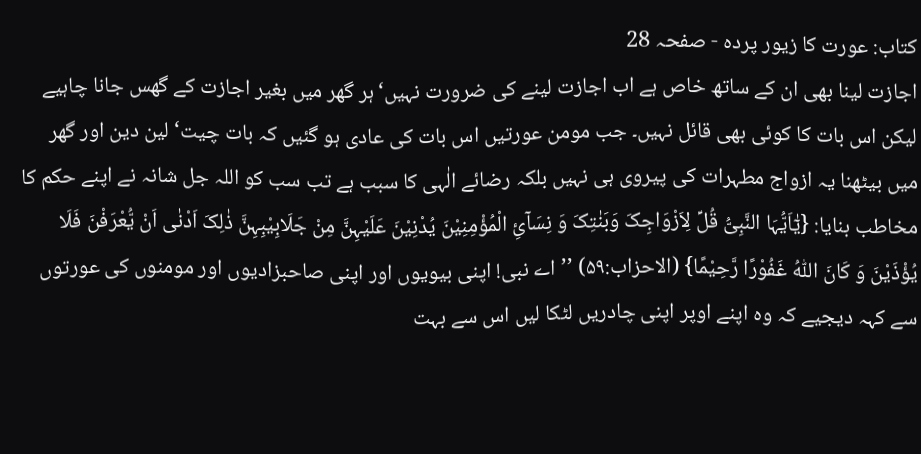کتاب: عورت کا زیور پردہ - صفحہ 28
اجازت لینا بھی ان کے ساتھ خاص ہے اب اجازت لینے کی ضرورت نہیں‘ ہر گھر میں بغیر اجازت کے گھس جانا چاہیے لیکن اس بات کا کوئی بھی قائل نہیں۔ جب مومن عورتیں اس بات کی عادی ہو گئیں کہ بات چیت‘ لین دین اور گھر میں بیٹھنا یہ ازواج مطہرات کی پیروی ہی نہیں بلکہ رضائے الٰہی کا سبب ہے تب سب کو اللہ جل شانہ نے اپنے حکم کا مخاطب بنایا: {یٰٓاَیُّہَا النَّبِیُّ قُلِّ لِاَزْوَاجِکَ وَبَنٰتِکَ وَ نِسَآئِ الْمُؤْمِنِیْنَ یُدْنِیْنَ عَلَیْہِنَّ مِنْ جَلَابِیْبِہِنَّ ذٰلِکَ اَدْنٰی اَنْ یُّعْرَفْنَ فَلَا یُؤْذَیْنَ وَ کَانَ اللّٰہُ غَفُوْرًا رَّحِیْمًا} (الاحزاب:۵۹) ’’اے نبی! اپنی بیویوں اور اپنی صاحبزادیوں اور مومنوں کی عورتوں سے کہہ دیجیے کہ وہ اپنے اوپر اپنی چادریں لٹکا لیں اس سے بہت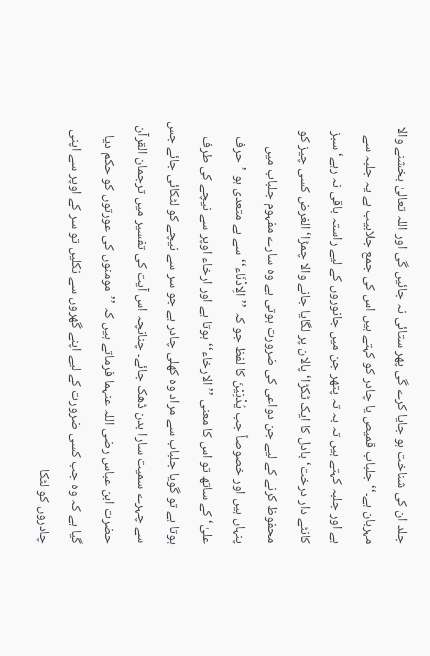جلد ان کی شناخت ہو جایا کرے گی پھر ستائی نہ جائیں گی اور اللہ تعالیٰ بخشنے والا مہربان ہے۔‘‘ جلباب قمیص یا چادر کو کہتے ہیں اس کی جمع جلابیب ہے یہ جلبہ سے ہے اور جلبہ کہتے ہیں تہ بہ تہ پتھر جن میں جانوروں کے لیے راستہ باقی نہ رہے‘ سبز کانٹے دار درخت‘ بادل کا ایک ٹکڑا‘ پالان پر لگایا جانے والا چمڑا‘ الغرض کسی چیز کو محفوظ کرنے کے لیے جن دواعی کی ضرورت ہوتی ہے وہ سارے مفہوم جلباب میں پنہاں ہیں اور خصوصاً جب یُدْنِیْنَ کا لفظ جو کہ ’’الِادْنَاء‘‘ سے ہے متعدی ہو ’حرف علیٰ‘ کے ساتھ تو اس کا معنی ’’الارخاء‘‘ ہوتا ہے اور ارخاء اوپر سے نیچے کی طرف ہوتا ہے تو گویا جلباب سے مراد وہ کھلی چادر ہے جو سر سے نیچے کو لٹکائی جائے جس سے چہرے سمیت سارا بدن ڈھک جائے۔ چنانچہ اس آیت کی تفسیر میں ترجمان القرآن حضرت ابن عباس رضی اللہ عنہما فرماتے ہیں کہ ’’مومنوں کی عورتوں کو حکم دیا گیا ہے کہ وہ جب کسی ضرورت کے لیے اپنے گھروں سے نکلیں تو سر کے اوپر سے اپنی چادروں کو لٹکا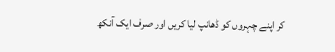کر اپنے چہروں کو ڈھانپ لیا کریں اور صرف ایک آنکھ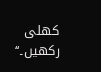کھلی رکھیں۔‘‘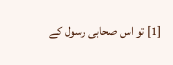[1] تو اس صحابی رسول کے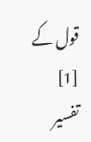قول کے
[1] تفسیر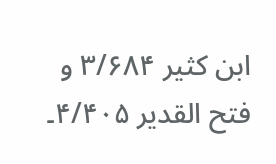ابن کثیر ۳/۶۸۴ و فتح القدیر ۴/۴۰۵۔